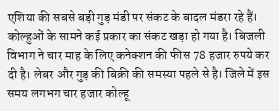एशिया की सबसे बड़ी गुड़ मंडी पर संकट के बादल मंडरा रहे हैं। कोल्हुओं के सामने कई प्रकार का संकट खड़ा हो गया है। बिजली विभाग ने चार माह के लिए कनेक्शन की फीस 78 हजार रुपये कर दी है। लेबर और गुड़ की बिक्री की समस्या पहले से है। जिले में इस समय लगभग चार हजार कोल्हू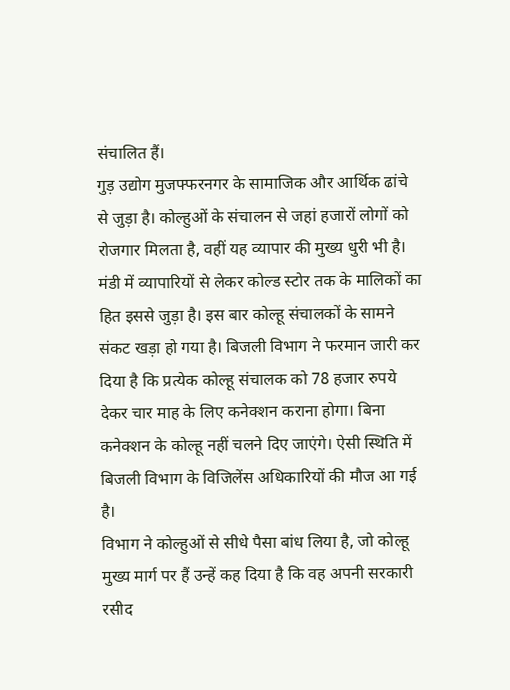संचालित हैं।
गुड़ उद्योग मुजफ्फरनगर के सामाजिक और आर्थिक ढांचे से जुड़ा है। कोल्हुओं के संचालन से जहां हजारों लोगों को रोजगार मिलता है, वहीं यह व्यापार की मुख्य धुरी भी है। मंडी में व्यापारियों से लेकर कोल्ड स्टोर तक के मालिकों का हित इससे जुड़ा है। इस बार कोल्हू संचालकों के सामने संकट खड़ा हो गया है। बिजली विभाग ने फरमान जारी कर दिया है कि प्रत्येक कोल्हू संचालक को 78 हजार रुपये देकर चार माह के लिए कनेक्शन कराना होगा। बिना कनेक्शन के कोल्हू नहीं चलने दिए जाएंगे। ऐसी स्थिति में बिजली विभाग के विजिलेंस अधिकारियों की मौज आ गई है।
विभाग ने कोल्हुओं से सीधे पैसा बांध लिया है, जो कोल्हू मुख्य मार्ग पर हैं उन्हें कह दिया है कि वह अपनी सरकारी रसीद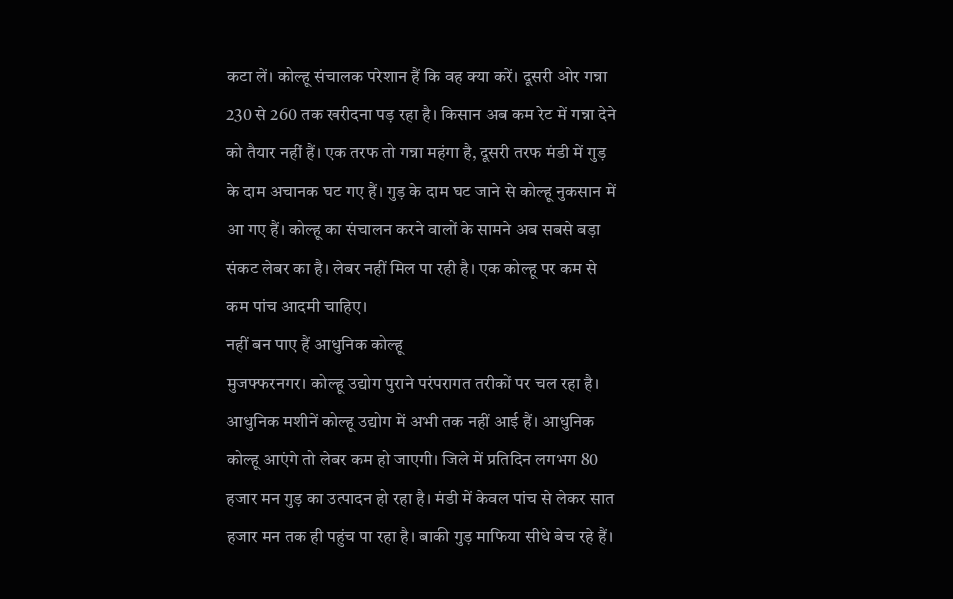कटा लें। कोल्हू संचालक परेशान हैं कि वह क्या करें। दूसरी ओर गन्ना 230 से 260 तक खरीदना पड़ रहा है। किसान अब कम रेट में गन्ना देने को तैयार नहीं हैं। एक तरफ तो गन्ना महंगा है, दूसरी तरफ मंडी में गुड़ के दाम अचानक घट गए हैं। गुड़ के दाम घट जाने से कोल्हू नुकसान में आ गए हैं। कोल्हू का संचालन करने वालों के सामने अब सबसे बड़ा संकट लेबर का है। लेबर नहीं मिल पा रही है। एक कोल्हू पर कम से कम पांच आदमी चाहिए।
नहीं बन पाए हैं आधुनिक कोल्हू
मुजफ्फरनगर। कोल्हू उद्योग पुराने परंपरागत तरीकों पर चल रहा है। आधुनिक मशीनें कोल्हू उद्योग में अभी तक नहीं आई हैं। आधुनिक कोल्हू आएंगे तो लेबर कम हो जाएगी। जिले में प्रतिदिन लगभग 80 हजार मन गुड़ का उत्पादन हो रहा है। मंडी में केवल पांच से लेकर सात हजार मन तक ही पहुंच पा रहा है। बाकी गुड़ माफिया सीधे बेच रहे हैं।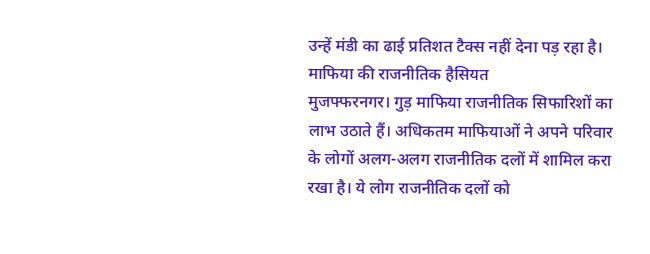उन्हें मंडी का ढाई प्रतिशत टैक्स नहीं देना पड़ रहा है।
माफिया की राजनीतिक हैसियत
मुजफ्फरनगर। गुड़ माफिया राजनीतिक सिफारिशों का लाभ उठाते हैं। अधिकतम माफियाओं ने अपने परिवार के लोगों अलग-अलग राजनीतिक दलों में शामिल करा रखा है। ये लोग राजनीतिक दलों को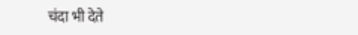चंदा भी देते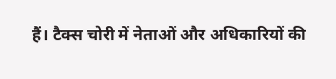हैं। टैक्स चोरी में नेताओं और अधिकारियों की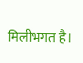मिलीभगत है।